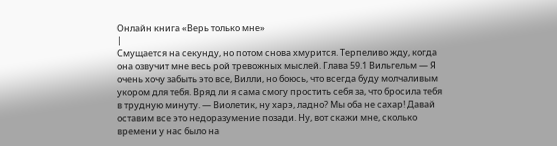Онлайн книга «Верь только мне»
|
Смущается на секунду, но потом снова хмурится. Терпеливо жду, когда она озвучит мне весь рой тревожных мыслей. Глава 59.1 Вильгельм — Я очень хочу забыть это все, Вилли, но боюсь, что всегда буду молчаливым укором для тебя. Вряд ли я сама смогу простить себя за, что бросила тебя в трудную минуту. — Виолетик, ну харэ, ладно? Мы оба не сахар! Давай оставим все это недоразумение позади. Ну, вот скажи мне, сколько времени у нас было на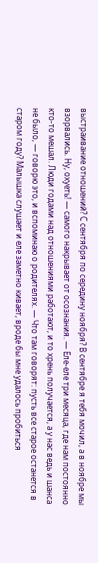выстраивание отношений? С сентября по середину ноября? В сентябре я тебя мочил, а в ноябре мы взорвались. Ну, охуеть! — самого накрывает от осознания. — Еле-еле три месяца, где нам постоянно кто-то мешал. Люди годами над отношениями работают, и то хрень получается, а у нас ведь и шанса не было, — говорю это, и вспоминаю о родителях. — Что там говорят: пусть все старое останется в старом году? Малышка слушает и еле заметно кивает, вроде бы мне удалось пробиться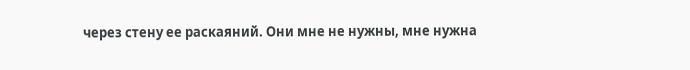через стену ее раскаяний. Они мне не нужны, мне нужна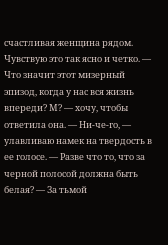счастливая женщина рядом. Чувствую это так ясно и четко. — Что значит этот мизерный эпизод, когда у нас вся жизнь впереди? М? — хочу, чтобы ответила она. — Ни-че-го, — улавливаю намек на твердость в ее голосе. — Разве что то, что за черной полосой должна быть белая? — За тьмой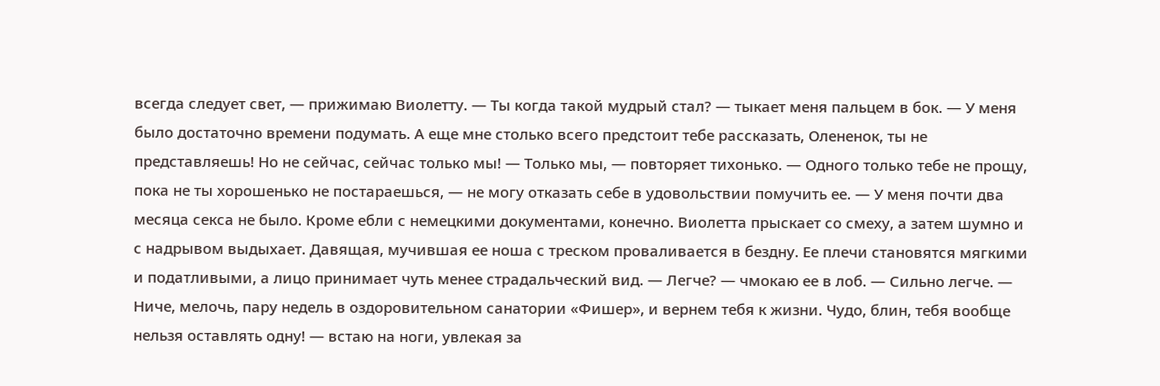всегда следует свет, — прижимаю Виолетту. — Ты когда такой мудрый стал? — тыкает меня пальцем в бок. — У меня было достаточно времени подумать. А еще мне столько всего предстоит тебе рассказать, Олененок, ты не представляешь! Но не сейчас, сейчас только мы! — Только мы, — повторяет тихонько. — Одного только тебе не прощу, пока не ты хорошенько не постараешься, — не могу отказать себе в удовольствии помучить ее. — У меня почти два месяца секса не было. Кроме ебли с немецкими документами, конечно. Виолетта прыскает со смеху, а затем шумно и с надрывом выдыхает. Давящая, мучившая ее ноша с треском проваливается в бездну. Ее плечи становятся мягкими и податливыми, а лицо принимает чуть менее страдальческий вид. — Легче? — чмокаю ее в лоб. — Сильно легче. — Ниче, мелочь, пару недель в оздоровительном санатории «Фишер», и вернем тебя к жизни. Чудо, блин, тебя вообще нельзя оставлять одну! — встаю на ноги, увлекая за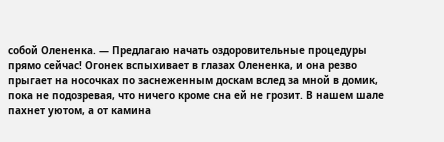собой Олененка. — Предлагаю начать оздоровительные процедуры прямо сейчас! Огонек вспыхивает в глазах Олененка, и она резво прыгает на носочках по заснеженным доскам вслед за мной в домик, пока не подозревая, что ничего кроме сна ей не грозит. В нашем шале пахнет уютом, а от камина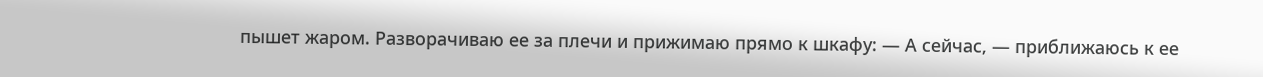пышет жаром. Разворачиваю ее за плечи и прижимаю прямо к шкафу: — А сейчас, — приближаюсь к ее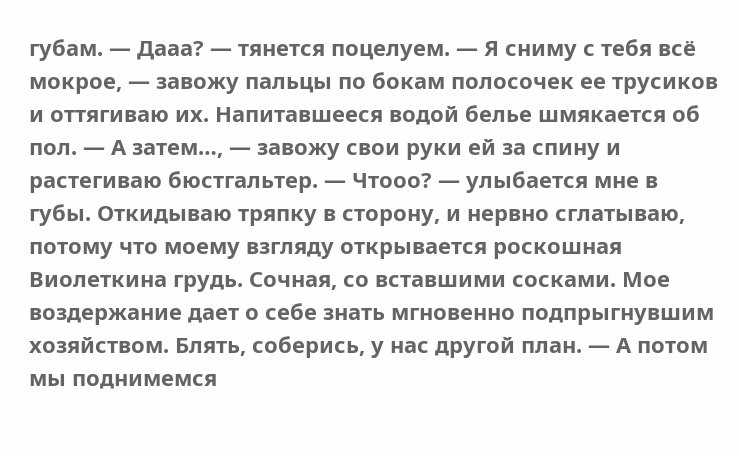губам. — Дааа? — тянется поцелуем. — Я сниму с тебя всё мокрое, — завожу пальцы по бокам полосочек ее трусиков и оттягиваю их. Напитавшееся водой белье шмякается об пол. — А затем…, — завожу свои руки ей за спину и растегиваю бюстгальтер. — Чтооо? — улыбается мне в губы. Откидываю тряпку в сторону, и нервно сглатываю, потому что моему взгляду открывается роскошная Виолеткина грудь. Сочная, со вставшими сосками. Мое воздержание дает о себе знать мгновенно подпрыгнувшим хозяйством. Блять, соберись, у нас другой план. — А потом мы поднимемся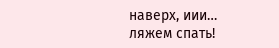наверх, иии… ляжем спать!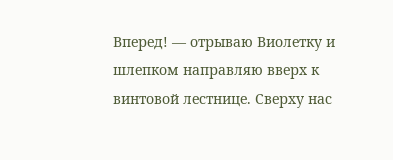Вперед! — отрываю Виолетку и шлепком направляю вверх к винтовой лестнице. Сверху нас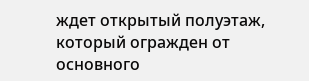ждет открытый полуэтаж, который огражден от основного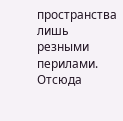пространства лишь резными перилами. Отсюда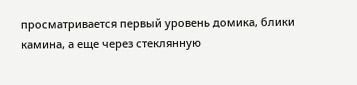просматривается первый уровень домика, блики камина, а еще через стеклянную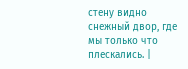стену видно снежный двор, где мы только что плескались. |